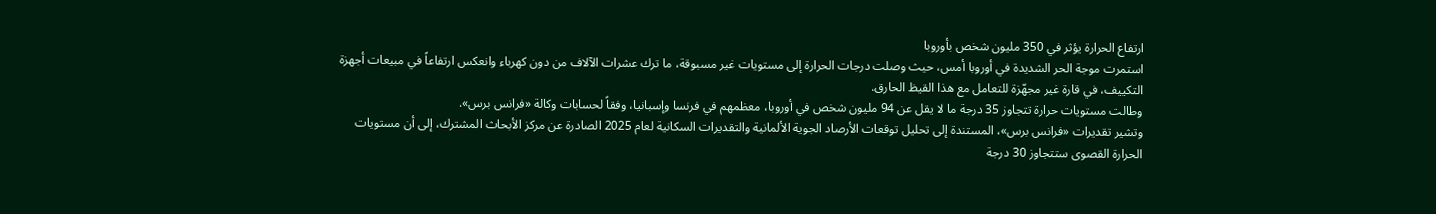ارتفاع الحرارة يؤثر في 350 مليون شخص بأوروبا
استمرت موجة الحر الشديدة في أوروبا أمس، حيث وصلت درجات الحرارة إلى مستويات غير مسبوقة، ما ترك عشرات الآلاف من دون كهرباء وانعكس ارتفاعاً في مبيعات أجهزة التكييف، في قارة غير مجهّزة للتعامل مع هذا القيظ الحارق.
وطالت مستويات حرارة تتجاوز 35 درجة ما لا يقل عن 94 مليون شخص في أوروبا، معظمهم في فرنسا وإسبانيا، وفقاً لحسابات وكالة «فرانس برس».
وتشير تقديرات «فرانس برس»، المستندة إلى تحليل توقعات الأرصاد الجوية الألمانية والتقديرات السكانية لعام 2025 الصادرة عن مركز الأبحاث المشترك، إلى أن مستويات الحرارة القصوى ستتجاوز 30 درجة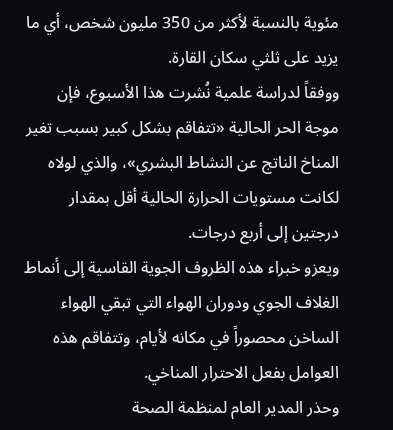مئوية بالنسبة لأكثر من 350 مليون شخص، أي ما يزيد على ثلثي سكان القارة.
ووفقاً لدراسة علمية نُشرت هذا الأسبوع، فإن موجة الحر الحالية «تتفاقم بشكل كبير بسبب تغير المناخ الناتج عن النشاط البشري»، والذي لولاه لكانت مستويات الحرارة الحالية أقل بمقدار درجتين إلى أربع درجات.
ويعزو خبراء هذه الظروف الجوية القاسية إلى أنماط الغلاف الجوي ودوران الهواء التي تبقي الهواء الساخن محصوراً في مكانه لأيام، وتتفاقم هذه العوامل بفعل الاحترار المناخي.
وحذر المدير العام لمنظمة الصحة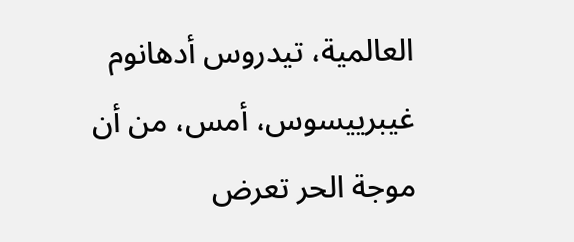العالمية، تيدروس أدهانوم غيبرييسوس، أمس، من أن موجة الحر تعرض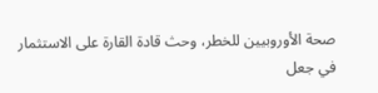صحة الأوروبيين للخطر، وحث قادة القارة على الاستثمار في جعل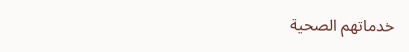خدماتهم الصحية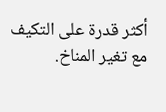أكثر قدرة على التكيف مع تغير المناخ.